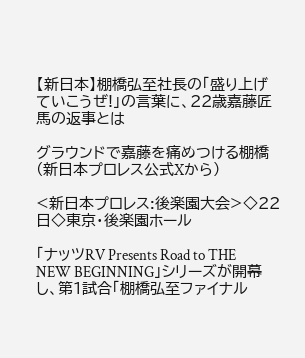【新日本】棚橋弘至社長の「盛り上げていこうぜ!」の言葉に、22歳嘉藤匠馬の返事とは

グラウンドで嘉藤を痛めつける棚橋(新日本プロレス公式Xから)

<新日本プロレス:後楽園大会>◇22日◇東京・後楽園ホール

「ナッツRV Presents Road to THE NEW BEGINNING」シリーズが開幕し、第1試合「棚橋弘至ファイナル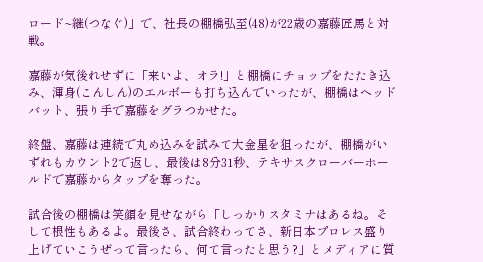ロード~継(つなぐ)」で、社長の棚橋弘至(48)が22歳の嘉藤匠馬と対戦。

嘉藤が気後れせずに「来いよ、オラ!」と棚橋にチョップをたたき込み、渾身(こんしん)のエルボーも打ち込んでいったが、棚橋はヘッドバット、張り手で嘉藤をグラつかせた。

終盤、嘉藤は連続で丸め込みを試みて大金星を狙ったが、棚橋がいずれもカウント2で返し、最後は8分31秒、テキサスクローバーホールドで嘉藤からタップを奪った。

試合後の棚橋は笑顔を見せながら「しっかりスタミナはあるね。そして根性もあるよ。最後さ、試合終わってさ、新日本プロレス盛り上げていこうぜって言ったら、何て言ったと思う?」とメディアに質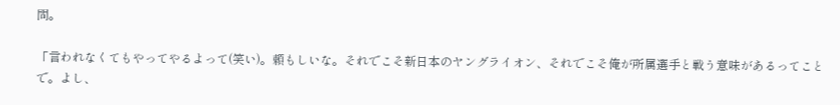問。

「言われなくてもやってやるよって(笑い)。頼もしいな。それでこそ新日本のヤングライオン、それでこそ俺が所属選手と戦う意味があるってことで。よし、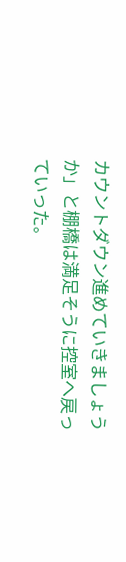カウントダウン進めていきましょうか」と棚橋は満足そうに控室へ戻っていった。